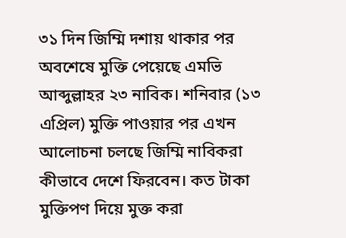৩১ দিন জিম্মি দশায় থাকার পর অবশেষে মুক্তি পেয়েছে এমভি আব্দুল্লাহর ২৩ নাবিক। শনিবার (১৩ এপ্রিল) মুক্তি পাওয়ার পর এখন আলোচনা চলছে জিম্মি নাবিকরা কীভাবে দেশে ফিরবেন। কত টাকা মুক্তিপণ দিয়ে মুক্ত করা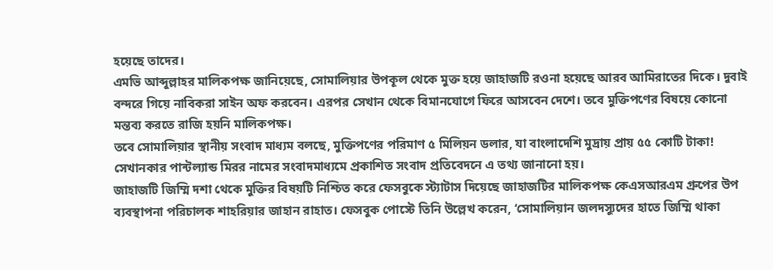হয়েছে তাদের।
এমভি আব্দুল্লাহর মালিকপক্ষ জানিয়েছে, সোমালিয়ার উপকূল থেকে মুক্ত হয়ে জাহাজটি রওনা হয়েছে আরব আমিরাতের দিকে। দুবাই বন্দরে গিয়ে নাবিকরা সাইন অফ করবেন। এরপর সেখান থেকে বিমানযোগে ফিরে আসবেন দেশে। তবে মুক্তিপণের বিষয়ে কোনো মন্তব্য করতে রাজি হয়নি মালিকপক্ষ।
তবে সোমালিয়ার স্থানীয় সংবাদ মাধ্যম বলছে, মুক্তিপণের পরিমাণ ৫ মিলিয়ন ডলার, যা বাংলাদেশি মুদ্রায় প্রায় ৫৫ কোটি টাকা! সেখানকার পান্টল্যান্ড মিরর নামের সংবাদমাধ্যমে প্রকাশিত সংবাদ প্রতিবেদনে এ তথ্য জানানো হয়।
জাহাজটি জিম্মি দশা থেকে মুক্তির বিষয়টি নিশ্চিত করে ফেসবুকে স্ট্যাটাস দিয়েছে জাহাজটির মালিকপক্ষ কেএসআরএম গ্রুপের উপ ব্যবস্থাপনা পরিচালক শাহরিয়ার জাহান রাহাত। ফেসবুক পোস্টে তিনি উল্লেখ করেন, ‘সোমালিয়ান জলদস্যুদের হাতে জিম্মি থাকা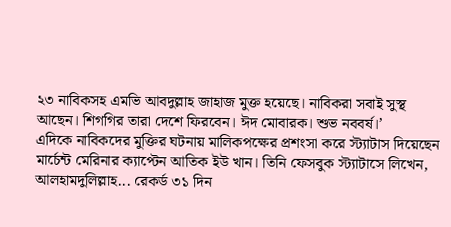২৩ নাবিকসহ এমভি আবদুল্লাহ জাহাজ মুক্ত হয়েছে। নাবিকরা সবাই সুস্থ আছেন। শিগগির তারা দেশে ফিরবেন। ঈদ মোবারক। শুভ নববর্ষ।’
এদিকে নাবিকদের মুক্তির ঘটনায় মালিকপক্ষের প্রশংসা করে স্ট্যাটাস দিয়েছেন মার্চেন্ট মেরিনার ক্যাপ্টেন আতিক ইউ খান। তিনি ফেসবুক স্ট্যাটাসে লিখেন, আলহামদুলিল্লাহ... রেকর্ড ৩১ দিন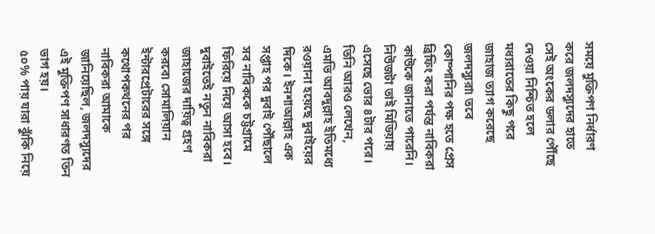সময়ে মুক্তিপণ নির্ধারণ করে জলদস্যুদের হাতে সেই অংকের ডলার পৌঁছে দেওয়া নিশ্চিত হলে মধ্যরাতের কিছু পরে জাহাজ ত্যাগ করেছে জলদস্যুরা৷ তবে কোম্পানির পক্ষ হতে প্রেস ব্রিফিং করা পর্যন্ত নাবিকরা কাউকে জানাতে পারেনি। নিউজটা তাই মিডিয়ায় এসেছে ভোর ৪টার পরে।
তিনি আরও লেখেন, এমভি আবদুল্লাহ ইতিমধ্যে রওয়ানা হয়েছে দুবাইয়ের দিকে। ইনশাআল্লাহ এক সপ্তাহ পর দুবাই পৌঁছালে সব নাবিককে চট্টগ্রামে ফিরিয়ে নিয়ে আসা হবে। দুবাইতেই নতুন নাবিকরা জাহাজের দায়িত্ব গ্রহণ করবে৷ সোমালিয়ান ইন্টারপ্রেটারের সঙ্গে কথোপকথনের পর নাবিকরা আমাকে জানিয়েছিল, জলদস্যুদের এই মুক্তিপণ সাধারণত তিন ভাগ হয়।
৫০% পায় যারা ঝুঁকি নিয়ে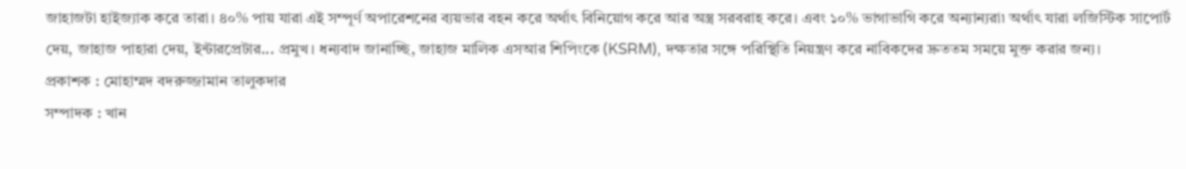জাহাজটা হাইজ্যাক করে তারা। ৪০% পায় যারা এই সম্পূর্ণ অপারেশনের ব্যয়ভার বহন করে অর্থাৎ বিনিয়োগ করে আর অস্ত্র সরবরাহ করে। এবং ১০% ভাগাভাগি করে অন্যান্যরা৷ অর্থাৎ যারা লজিস্টিক সাপোর্ট দেয়, জাহাজ পাহারা দেয়, ইন্টারপ্রেটার... প্রমুখ। ধন্যবাদ জানাচ্ছি, জাহাজ মালিক এসআর শিপিংকে (KSRM), দক্ষতার সঙ্গে পরিস্থিতি নিয়ন্ত্রণ করে নাবিকদের দ্রুততম সময়ে মুক্ত করার জন্য।
প্রকাশক : মোহাম্মদ বদরুজ্জামান তালুকদার
সম্পাদক : খান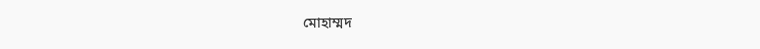মোহাম্মদ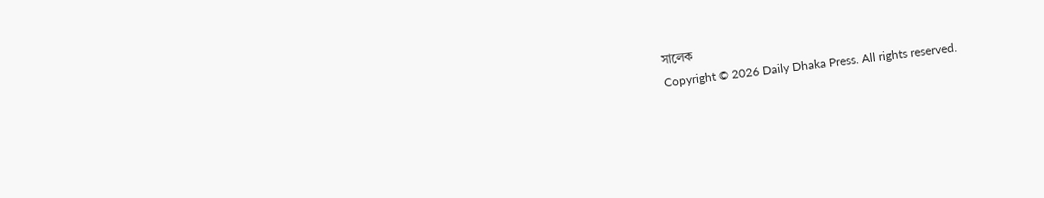সালেক
Copyright © 2026 Daily Dhaka Press. All rights reserved.